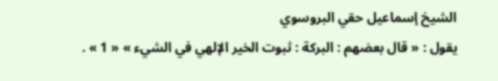الشيخ إسماعيل حقي البروسوي
يقول : « قال بعضهم : البركة : ثبوت الخير الإلهي في الشيء » « 1 » .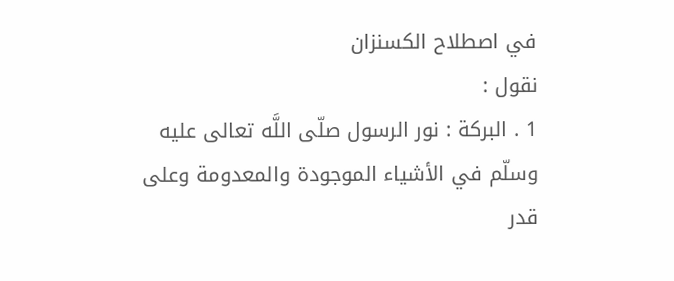في اصطلاح الكسنزان
نقول :
1 . البركة : نور الرسول صلّى اللَّه تعالى عليه وسلّم في الأشياء الموجودة والمعدومة وعلى قدر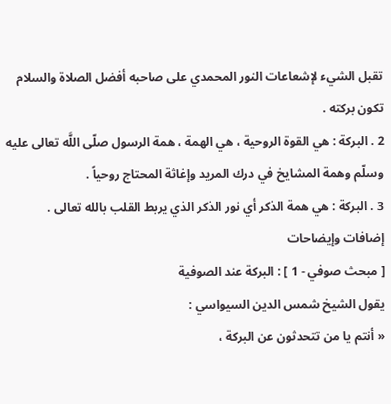تقبل الشيء لإشعاعات النور المحمدي على صاحبه أفضل الصلاة والسلام تكون بركته .
2 . البركة : هي القوة الروحية ، هي الهمة ، همة الرسول صلّى اللَّه تعالى عليه وسلّم وهمة المشايخ في درك المريد وإغاثة المحتاج روحياً .
3 . البركة : هي همة الذكر أي نور الذكر الذي يربط القلب بالله تعالى .
إضافات وإيضاحات
[ مبحث صوفي - 1 ] : البركة عند الصوفية
يقول الشيخ شمس الدين السيواسي :
« أنتم يا من تتحدثون عن البركة ،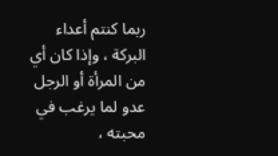ربما كنتم أعداء البركة ، وإذا كان أي من المرأة أو الرجل عدو لما يرغب في محبته ،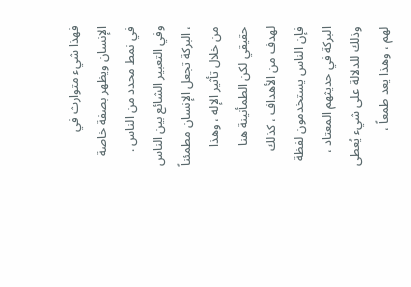فهذا شيء متوارث في الإنسان ويظهر بصفة خاصة في نمط محدد من الناس .
وفي التعبير الشائع بين الناس ، البركة تجعل الإنسان مطمئناً من خلال تأثير الإله ، وهذا حقيقي لكن الطمأنينة هنا لهدف من الأهداف ، كذلك فإن الناس يستخدمون لفظة البركة في حديثهم المعتاد ، وذلك للدلالة على شيء يُعطى لهم ، وهذا يعد طمعاً ،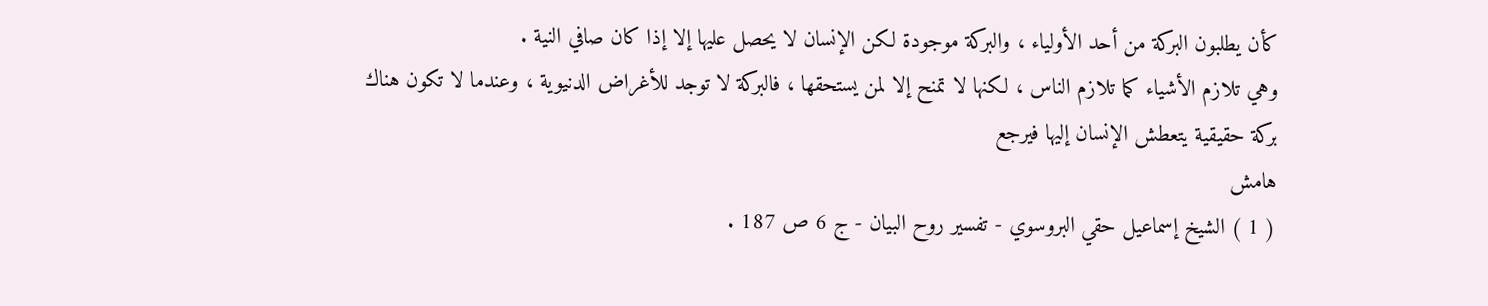كأن يطلبون البركة من أحد الأولياء ، والبركة موجودة لكن الإنسان لا يحصل عليها إلا إذا كان صافي النية .
وهي تلازم الأشياء كما تلازم الناس ، لكنها لا تمنح إلا لمن يستحقها ، فالبركة لا توجد للأغراض الدنيوية ، وعندما لا تكون هناك بركة حقيقية يتعطش الإنسان إليها فيرجع
هامش
( 1 ) الشيخ إسماعيل حقي البروسوي - تفسير روح البيان - ج 6 ص 187 .